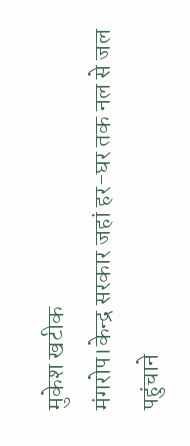मुकेश खटीक
मंगरोप।केन्द्र सरकार जहां हर-घर तक नल से जल पहुंचाने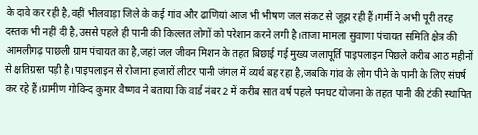के दावे कर रही है,वहीं भीलवाड़ा जिले के कई गांव और ढाणियां आज भी भीषण जल संकट से जूझ रही हैं।गर्मी ने अभी पूरी तरह दस्तक भी नहीं दी है,उससे पहले ही पानी की किल्लत लोगों को परेशान करने लगी है।ताजा मामला सुवाणा पंचायत समिति क्षेत्र की आमलीगढ़ पाछली ग्राम पंचायत का है,जहां जल जीवन मिशन के तहत बिछाई गई मुख्य जलापूर्ति पाइपलाइन पिछले करीब आठ महीनों से क्षतिग्रस्त पड़ी है।पाइपलाइन से रोजाना हजारों लीटर पानी जंगल में व्यर्थ बह रहा है,जबकि गांव के लोग पीने के पानी के लिए संघर्ष कर रहे हैं।ग्रामीण गोविन्द कुमार वैष्णव ने बताया कि वार्ड नंबर 2 में करीब सात वर्ष पहले पनघट योजना के तहत पानी की टंकी स्थापित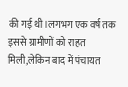की गई थी।लगभग एक वर्ष तक इससे ग्रामीणों को राहत मिली,लेकिन बाद में पंचायत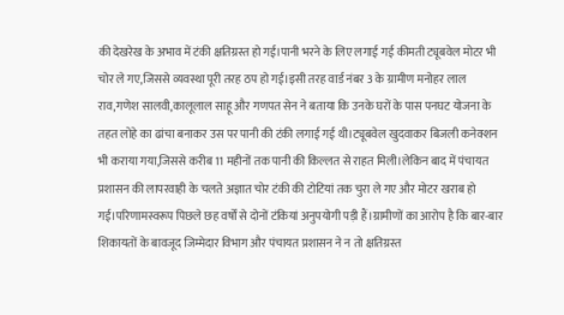की देखरेख के अभाव में टंकी क्षतिग्रस्त हो गई।पानी भरने के लिए लगाई गई कीमती ट्यूबवेल मोटर भी चोर ले गए,जिससे व्यवस्था पूरी तरह ठप हो गई।इसी तरह वार्ड नंबर 3 के ग्रामीण मनोहर लाल राव,गणेश सालवी,कालूलाल साहू और गणपत सेन ने बताया कि उनके घरों के पास पनघट योजना के तहत लोहे का ढांचा बनाकर उस पर पानी की टंकी लगाई गई थी।ट्यूबवेल खुदवाकर बिजली कनेक्शन भी कराया गया,जिससे करीब 11 महीनों तक पानी की किल्लत से राहत मिली।लेकिन बाद में पंचायत प्रशासन की लापरवाही के चलते अज्ञात चोर टंकी की टोटियां तक चुरा ले गए और मोटर खराब हो गई।परिणामस्वरूप पिछले छह वर्षों से दोनों टंकियां अनुपयोगी पड़ी हैं।ग्रामीणों का आरोप है कि बार-बार शिकायतों के बावजूद जिम्मेदार विभाग और पंचायत प्रशासन ने न तो क्षतिग्रस्त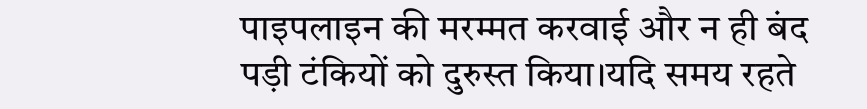पाइपलाइन की मरम्मत करवाई और न ही बंद पड़ी टंकियों को दुरुस्त किया।यदि समय रहते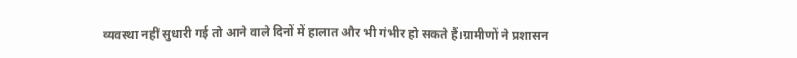व्यवस्था नहीं सुधारी गई तो आने वाले दिनों में हालात और भी गंभीर हो सकते हैं।ग्रामीणों ने प्रशासन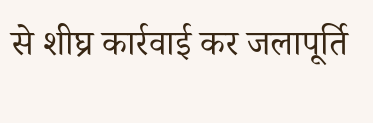से शीघ्र कार्रवाई कर जलापूर्ति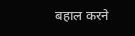बहाल करने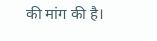की मांग की है।